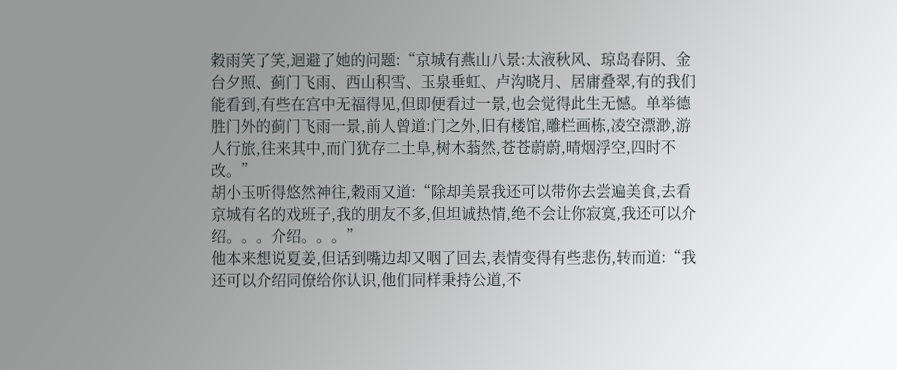穀雨笑了笑,迴避了她的问题:“京城有燕山八景:太液秋风、琼岛春阴、金台夕照、蓟门飞雨、西山积雪、玉泉垂虹、卢沟晓月、居庸叠翠,有的我们能看到,有些在宫中无福得见,但即便看过一景,也会觉得此生无憾。单举德胜门外的蓟门飞雨一景,前人曾道:门之外,旧有楼馆,雕栏画栋,凌空漂渺,游人行旅,往来其中,而门犹存二土阜,树木蓊然,苍苍蔚蔚,晴烟浮空,四时不改。”
胡小玉听得悠然神往,穀雨又道:“除却美景我还可以带你去尝遍美食,去看京城有名的戏班子,我的朋友不多,但坦诚热情,绝不会让你寂寞,我还可以介绍。。。介绍。。。”
他本来想说夏姜,但话到嘴边却又咽了回去,表情变得有些悲伤,转而道:“我还可以介绍同僚给你认识,他们同样秉持公道,不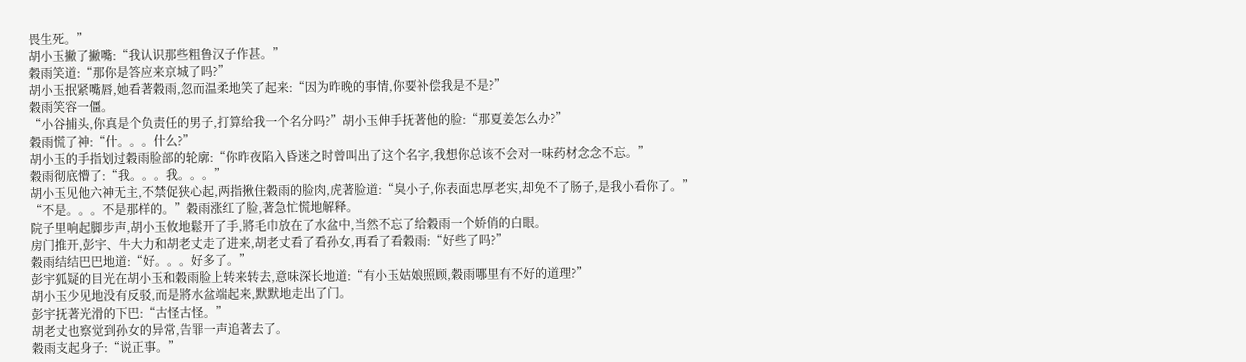畏生死。”
胡小玉撇了撇嘴:“我认识那些粗鲁汉子作甚。”
穀雨笑道:“那你是答应来京城了吗?”
胡小玉抿紧嘴唇,她看著穀雨,忽而温柔地笑了起来:“因为昨晚的事情,你要补偿我是不是?”
穀雨笑容一僵。
“小谷捕头,你真是个负责任的男子,打算给我一个名分吗?”胡小玉伸手抚著他的脸:“那夏姜怎么办?”
穀雨慌了神:“什。。。什么?”
胡小玉的手指划过穀雨脸部的轮廓:“你昨夜陷入昏迷之时曾叫出了这个名字,我想你总该不会对一味药材念念不忘。”
穀雨彻底懵了:“我。。。我。。。”
胡小玉见他六神无主,不禁促狭心起,两指揪住穀雨的脸肉,虎著脸道:“臭小子,你表面忠厚老实,却免不了肠子,是我小看你了。”
“不是。。。不是那样的。”穀雨涨红了脸,著急忙慌地解释。
院子里响起脚步声,胡小玉攸地鬆开了手,將毛巾放在了水盆中,当然不忘了给穀雨一个娇俏的白眼。
房门推开,彭宇、牛大力和胡老丈走了进来,胡老丈看了看孙女,再看了看穀雨:“好些了吗?”
穀雨结结巴巴地道:“好。。。好多了。”
彭宇狐疑的目光在胡小玉和穀雨脸上转来转去,意味深长地道:“有小玉姑娘照顾,穀雨哪里有不好的道理?”
胡小玉少见地没有反驳,而是將水盆端起来,默默地走出了门。
彭宇抚著光滑的下巴:“古怪古怪。”
胡老丈也察觉到孙女的异常,告罪一声追著去了。
穀雨支起身子:“说正事。”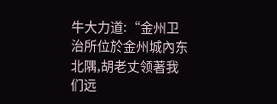牛大力道:“金州卫治所位於金州城內东北隅,胡老丈领著我们远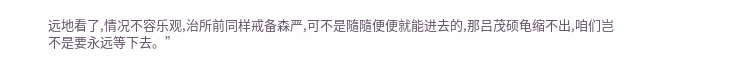远地看了,情况不容乐观,治所前同样戒备森严,可不是隨隨便便就能进去的,那吕茂硕龟缩不出,咱们岂不是要永远等下去。”